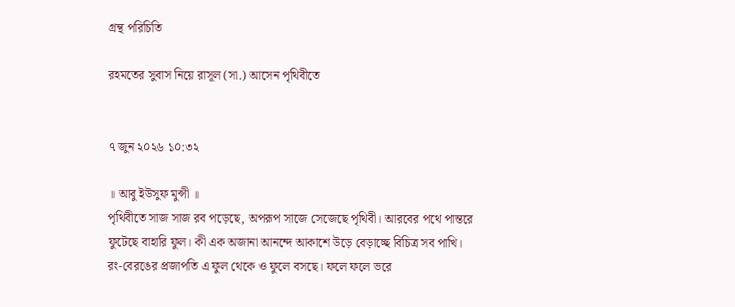গ্রন্থ পরিচিতি

রহমতের সুবাস নিয়ে রাসূল (সা.) আসেন পৃথিবীতে


৭ জুন ২০২৬ ১০:৩২

॥ আবু ইউসুফ মুন্সী ॥
পৃথিবীতে সাজ সাজ রব পড়েছে, অপরূপ সাজে সেজেছে পৃথিবী। আরবের পথে পান্তরে ফুটেছে বাহারি ফুল। কী এক অজানা আনন্দে আকাশে উড়ে বেড়াচ্ছে বিচিত্র সব পাখি। রং-বেরঙের প্রজাপতি এ ফুল থেকে ও ফুলে বসছে। ফলে ফলে ভরে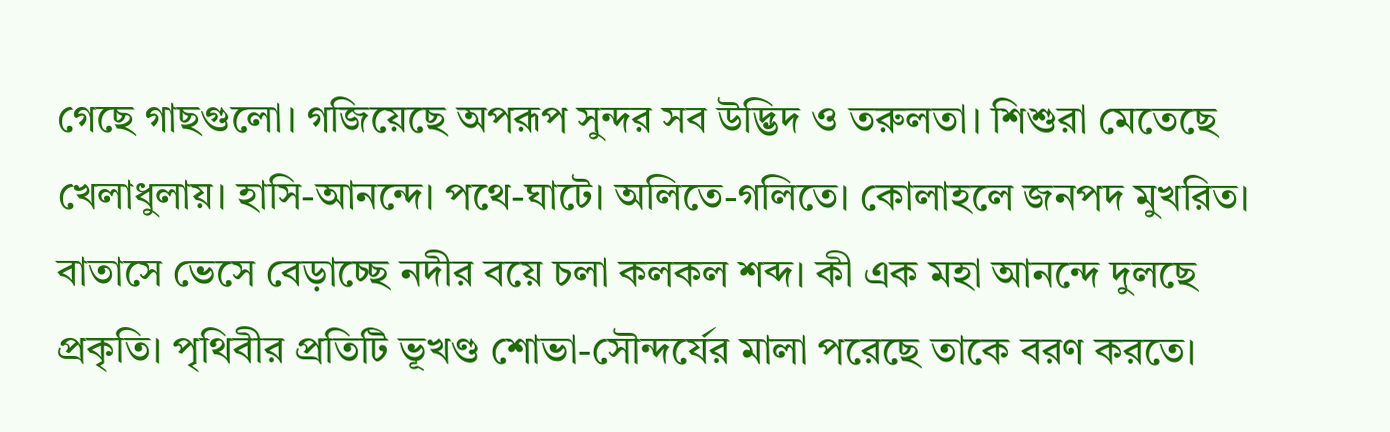গেছে গাছগুলো। গজিয়েছে অপরূপ সুন্দর সব উদ্ভিদ ও তরুলতা। শিশুরা মেতেছে খেলাধুলায়। হাসি-আনন্দে। পথে-ঘাটে। অলিতে-গলিতে। কোলাহলে জনপদ মুখরিত। বাতাসে ভেসে বেড়াচ্ছে নদীর বয়ে চলা কলকল শব্দ। কী এক মহা আনন্দে দুলছে প্রকৃতি। পৃথিবীর প্রতিটি ভূখণ্ড শোভা-সৌন্দর্যের মালা পরেছে তাকে বরণ করতে।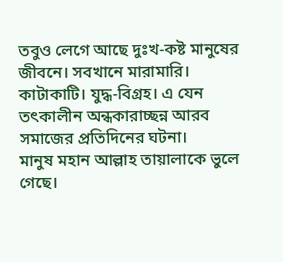তবুও লেগে আছে দুঃখ-কষ্ট মানুষের জীবনে। সবখানে মারামারি। কাটাকাটি। যুদ্ধ-বিগ্রহ। এ যেন তৎকালীন অন্ধকারাচ্ছন্ন আরব সমাজের প্রতিদিনের ঘটনা।
মানুষ মহান আল্লাহ তায়ালাকে ভুলে গেছে।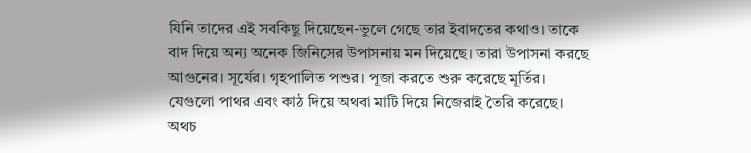যিনি তাদের এই সবকিছু দিয়েছেন-ভুলে গেছে তার ইবাদতের কথাও। তাকে বাদ দিয়ে অন্য অনেক জিনিসের উপাসনায় মন দিয়েছে। তারা উপাসনা করছে আগুনের। সূর্যের। গৃহপালিত পশুর। পূজা করতে শুরু করেছে মূর্তির। যেগুলো পাথর এবং কাঠ দিয়ে অথবা মাটি দিয়ে নিজেরাই তৈরি করেছে। অথচ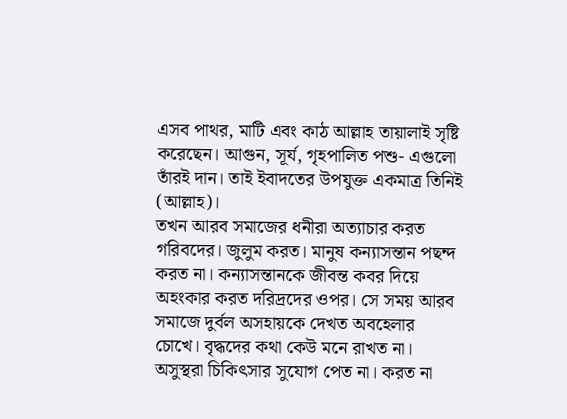এসব পাথর, মাটি এবং কাঠ আল্লাহ তায়ালাই সৃষ্টি করেছেন। আগুন, সূর্য, গৃহপালিত পশু- এগুলো তাঁরই দান। তাই ইবাদতের উপযুক্ত একমাত্র তিনিই (আল্লাহ)।
তখন আরব সমাজের ধনীরা অত্যাচার করত গরিবদের। জুলুম করত। মানুষ কন্যাসন্তান পছন্দ করত না। কন্যাসন্তানকে জীবন্ত কবর দিয়ে অহংকার করত দরিদ্রদের ওপর। সে সময় আরব সমাজে দুর্বল অসহায়কে দেখত অবহেলার চোখে। বৃদ্ধদের কথা কেউ মনে রাখত না। অসুস্থরা চিকিৎসার সুযোগ পেত না। করত না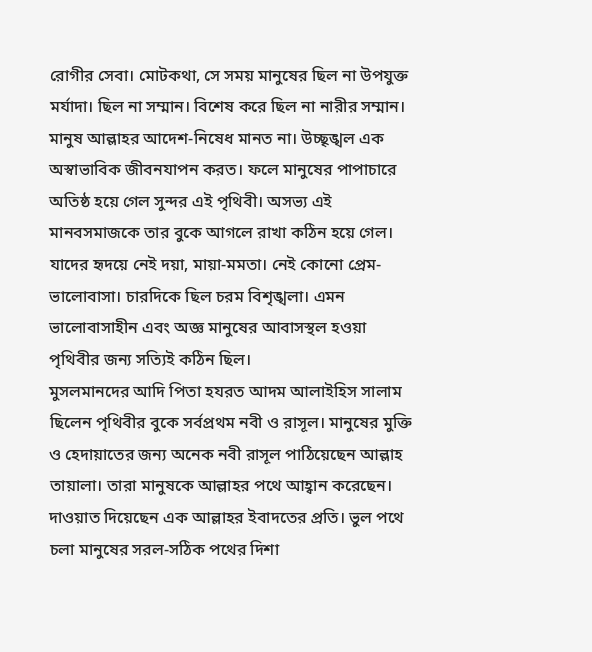রোগীর সেবা। মোটকথা, সে সময় মানুষের ছিল না উপযুক্ত মর্যাদা। ছিল না সম্মান। বিশেষ করে ছিল না নারীর সম্মান। মানুষ আল্লাহর আদেশ-নিষেধ মানত না। উচ্ছৃঙ্খল এক অস্বাভাবিক জীবনযাপন করত। ফলে মানুষের পাপাচারে অতিষ্ঠ হয়ে গেল সুন্দর এই পৃথিবী। অসভ্য এই মানবসমাজকে তার বুকে আগলে রাখা কঠিন হয়ে গেল। যাদের হৃদয়ে নেই দয়া, মায়া-মমতা। নেই কোনো প্রেম-ভালোবাসা। চারদিকে ছিল চরম বিশৃঙ্খলা। এমন ভালোবাসাহীন এবং অজ্ঞ মানুষের আবাসস্থল হওয়া পৃথিবীর জন্য সত্যিই কঠিন ছিল।
মুসলমানদের আদি পিতা হযরত আদম আলাইহিস সালাম ছিলেন পৃথিবীর বুকে সর্বপ্রথম নবী ও রাসূল। মানুষের মুক্তি ও হেদায়াতের জন্য অনেক নবী রাসূল পাঠিয়েছেন আল্লাহ তায়ালা। তারা মানুষকে আল্লাহর পথে আহ্বান করেছেন। দাওয়াত দিয়েছেন এক আল্লাহর ইবাদতের প্রতি। ভুল পথে চলা মানুষের সরল-সঠিক পথের দিশা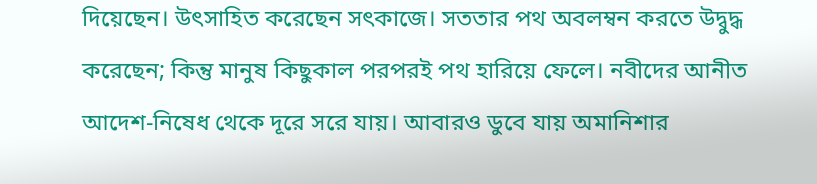দিয়েছেন। উৎসাহিত করেছেন সৎকাজে। সততার পথ অবলম্বন করতে উদ্বুদ্ধ করেছেন; কিন্তু মানুষ কিছুকাল পরপরই পথ হারিয়ে ফেলে। নবীদের আনীত আদেশ-নিষেধ থেকে দূরে সরে যায়। আবারও ডুবে যায় অমানিশার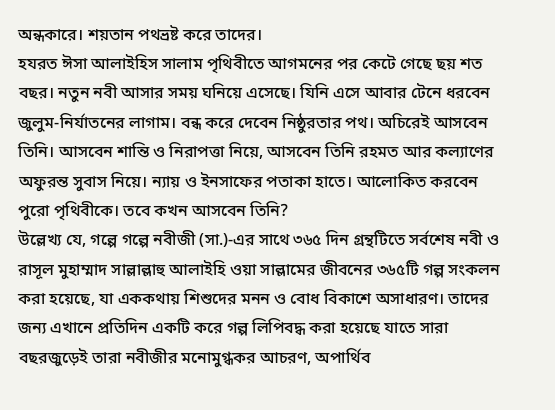অন্ধকারে। শয়তান পথভ্রষ্ট করে তাদের।
হযরত ঈসা আলাইহিস সালাম পৃথিবীতে আগমনের পর কেটে গেছে ছয় শত বছর। নতুন নবী আসার সময় ঘনিয়ে এসেছে। যিনি এসে আবার টেনে ধরবেন জুলুম-নির্যাতনের লাগাম। বন্ধ করে দেবেন নিষ্ঠুরতার পথ। অচিরেই আসবেন তিনি। আসবেন শান্তি ও নিরাপত্তা নিয়ে, আসবেন তিনি রহমত আর কল্যাণের অফুরন্ত সুবাস নিয়ে। ন্যায় ও ইনসাফের পতাকা হাতে। আলোকিত করবেন পুরো পৃথিবীকে। তবে কখন আসবেন তিনি?
উল্লেখ্য যে, গল্পে গল্পে নবীজী (সা.)-এর সাথে ৩৬৫ দিন গ্রন্থটিতে সর্বশেষ নবী ও রাসূল মুহাম্মাদ সাল্লাল্লাহু আলাইহি ওয়া সাল্লামের জীবনের ৩৬৫টি গল্প সংকলন করা হয়েছে, যা এককথায় শিশুদের মনন ও বোধ বিকাশে অসাধারণ। তাদের জন্য এখানে প্রতিদিন একটি করে গল্প লিপিবদ্ধ করা হয়েছে যাতে সারা বছরজুড়েই তারা নবীজীর মনোমুগ্ধকর আচরণ, অপার্থিব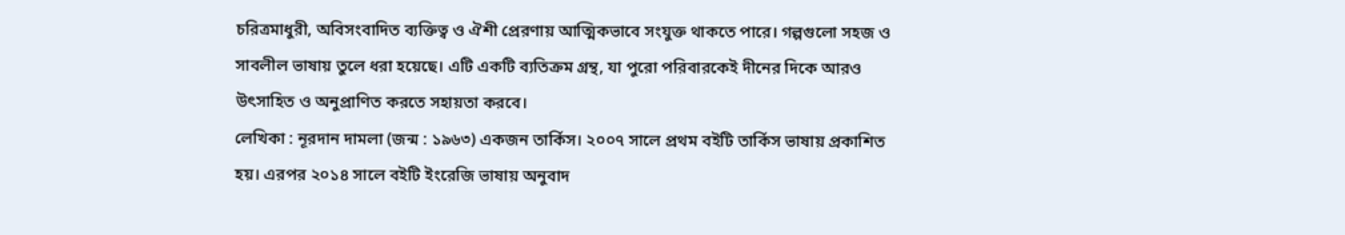চরিত্রমাধুরী, অবিসংবাদিত ব্যক্তিত্ব ও ঐশী প্রেরণায় আত্মিকভাবে সংযুক্ত থাকতে পারে। গল্পগুলো সহজ ও সাবলীল ভাষায় তুলে ধরা হয়েছে। এটি একটি ব্যতিক্রম গ্রন্থ, যা পুরো পরিবারকেই দীনের দিকে আরও উৎসাহিত ও অনুপ্রাণিত করতে সহায়তা করবে।
লেখিকা : নূরদান দামলা (জন্ম : ১৯৬৩) একজন তার্কিস। ২০০৭ সালে প্রথম বইটি তার্কিস ভাষায় প্রকাশিত হয়। এরপর ২০১৪ সালে বইটি ইংরেজি ভাষায় অনুবাদ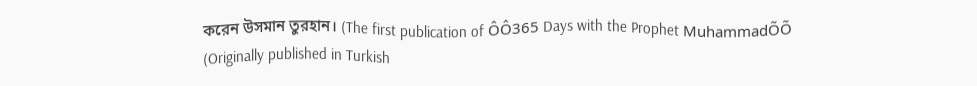করেন উসমান তুরহান। (The first publication of ÔÔ365 Days with the Prophet MuhammadÕÕ (Originally published in Turkish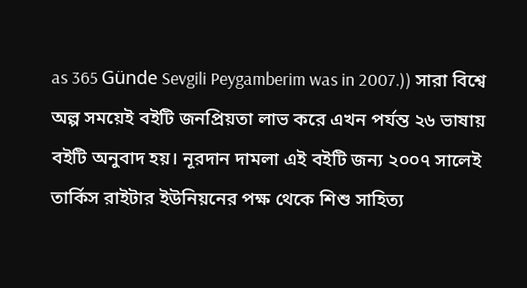as 365 Günde Sevgili Peygamberim was in 2007.)) সারা বিশ্বে অল্প সময়েই বইটি জনপ্রিয়তা লাভ করে এখন পর্যন্ত ২৬ ভাষায় বইটি অনুবাদ হয়। নূরদান দামলা এই বইটি জন্য ২০০৭ সালেই তার্কিস রাইটার ইউনিয়নের পক্ষ থেকে শিশু সাহিত্য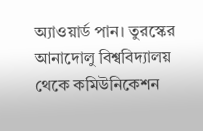অ্যাওয়ার্ড পান। তুরস্কের আনাদোলু বিশ্ববিদ্যালয় থেকে কমিউনিকেশন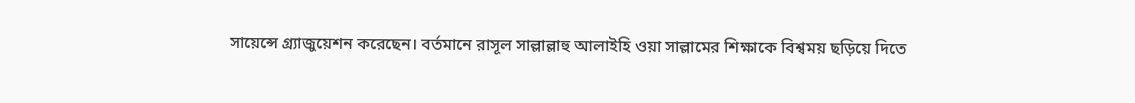সায়েন্সে গ্র্যাজুয়েশন করেছেন। বর্তমানে রাসূল সাল্লাল্লাহু আলাইহি ওয়া সাল্লামের শিক্ষাকে বিশ্বময় ছড়িয়ে দিতে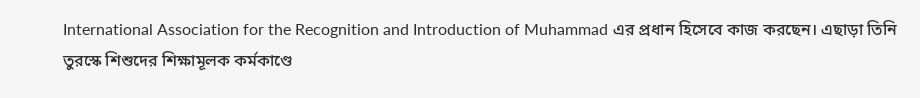International Association for the Recognition and Introduction of Muhammad এর প্রধান হিসেবে কাজ করছেন। এছাড়া তিনি তুরস্কে শিশুদের শিক্ষামূলক কর্মকাণ্ডে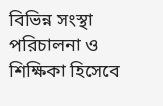বিভিন্ন সংস্থা পরিচালনা ও শিক্ষিকা হিসেবে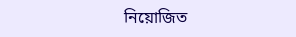নিয়োজিত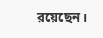রয়েছেন।